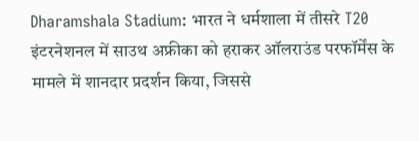Dharamshala Stadium: भारत ने धर्मशाला में तीसरे T20 इंटरनेशनल में साउथ अफ्रीका को हराकर ऑलराउंड परफॉर्मेंस के मामले में शानदार प्रदर्शन किया, जिससे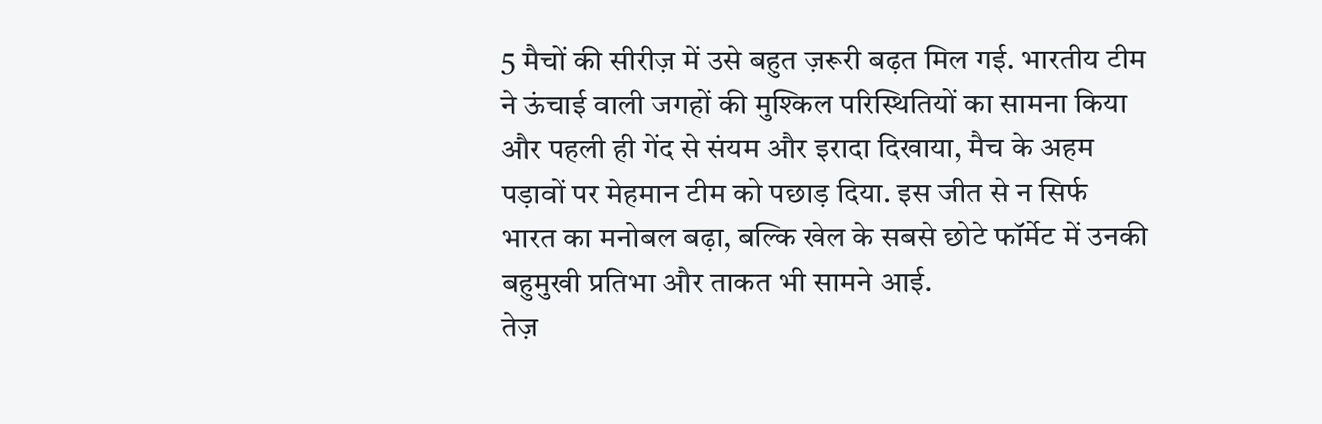5 मैचों की सीरीज़ में उसे बहुत ज़रूरी बढ़त मिल गई. भारतीय टीम ने ऊंचाई वाली जगहों की मुश्किल परिस्थितियों का सामना किया और पहली ही गेंद से संयम और इरादा दिखाया, मैच के अहम पड़ावों पर मेहमान टीम को पछाड़ दिया. इस जीत से न सिर्फ भारत का मनोबल बढ़ा, बल्कि खेल के सबसे छोटे फॉर्मेट में उनकी बहुमुखी प्रतिभा और ताकत भी सामने आई.
तेज़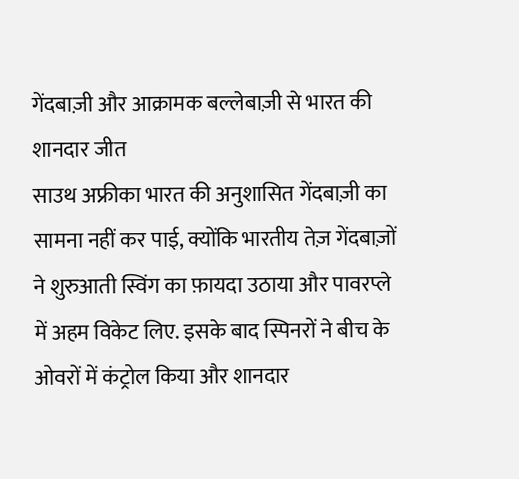गेंदबाज़ी और आक्रामक बल्लेबाज़ी से भारत की शानदार जीत
साउथ अफ्रीका भारत की अनुशासित गेंदबाज़ी का सामना नहीं कर पाई, क्योंकि भारतीय तेज़ गेंदबाज़ों ने शुरुआती स्विंग का फ़ायदा उठाया और पावरप्ले में अहम विकेट लिए. इसके बाद स्पिनरों ने बीच के ओवरों में कंट्रोल किया और शानदार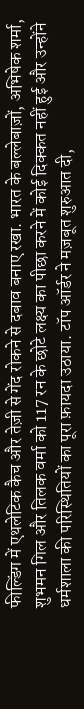फील्डिंग में एथलेटिक कैच और तेज़ी से गेंद रोकने से दबाव बनाए रखा. भारत के बल्लेबाज़ों, अभिषेक शर्मा, शुभमन गिल और तिलक वर्मा को 117 रन के छोटे लक्ष्य का पीछा करने में कोई दिक्कत नहीं हुई और उन्होंने धर्मशाला की परिस्थितियों का पूरा फ़ायदा उठाया. टॉप ऑर्डर ने मज़बूत शुरुआत दी,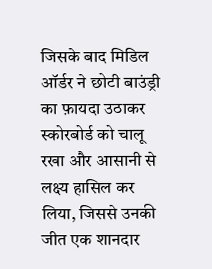जिसके बाद मिडिल ऑर्डर ने छोटी बाउंड्री का फ़ायदा उठाकर स्कोरबोर्ड को चालू रखा और आसानी से लक्ष्य हासिल कर लिया, जिससे उनकी जीत एक शानदार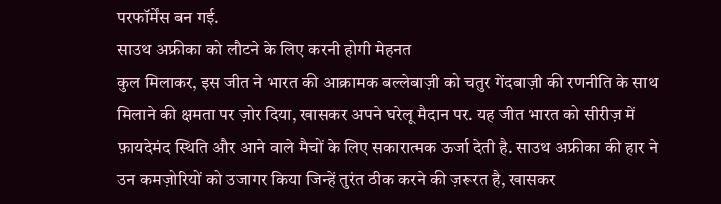परफॉर्मेंस बन गई.
साउथ अफ्रीका को लौटने के लिए करनी होगी मेहनत
कुल मिलाकर, इस जीत ने भारत की आक्रामक बल्लेबाज़ी को चतुर गेंदबाज़ी की रणनीति के साथ मिलाने की क्षमता पर ज़ोर दिया, खासकर अपने घरेलू मैदान पर. यह जीत भारत को सीरीज़ में फ़ायदेमंद स्थिति और आने वाले मैचों के लिए सकारात्मक ऊर्जा देती है. साउथ अफ्रीका की हार ने उन कमज़ोरियों को उजागर किया जिन्हें तुरंत ठीक करने की ज़रूरत है, खासकर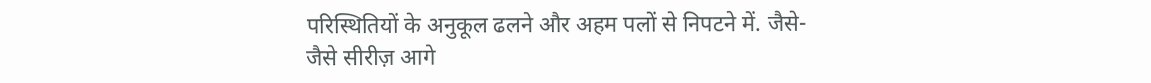परिस्थितियों के अनुकूल ढलने और अहम पलों से निपटने में. जैसे-जैसे सीरीज़ आगे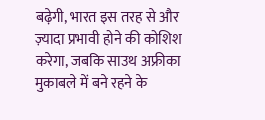बढ़ेगी, भारत इस तरह से और ज़्यादा प्रभावी होने की कोशिश करेगा, जबकि साउथ अफ्रीका मुकाबले में बने रहने के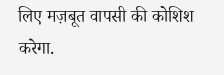लिए मज़बूत वापसी की कोशिश करेगा.